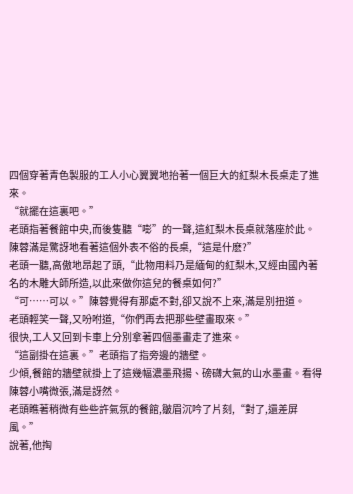四個穿著青色製服的工人小心翼翼地抬著一個巨大的紅梨木長桌走了進來。
“就擺在這裏吧。”
老頭指著餐館中央,而後隻聽“嘭”的一聲,這紅梨木長桌就落座於此。
陳蓉滿是驚訝地看著這個外表不俗的長桌,“這是什麽?”
老頭一聽,高傲地昂起了頭,“此物用料乃是緬甸的紅梨木,又經由國內著名的木雕大師所造,以此來做你這兒的餐桌如何?”
“可……可以。”陳蓉覺得有那處不對,卻又說不上來,滿是別扭道。
老頭輕笑一聲,又吩咐道,“你們再去把那些壁畫取來。”
很快,工人又回到卡車上分別拿著四個墨畫走了進來。
“這副掛在這裏。”老頭指了指旁邊的牆壁。
少傾,餐館的牆壁就掛上了這幾幅濃墨飛揚、磅礴大氣的山水墨畫。看得陳蓉小嘴微張,滿是訝然。
老頭瞧著稍微有些些許氣氛的餐館,皺眉沉吟了片刻,“對了,還差屏風。”
說著,他掏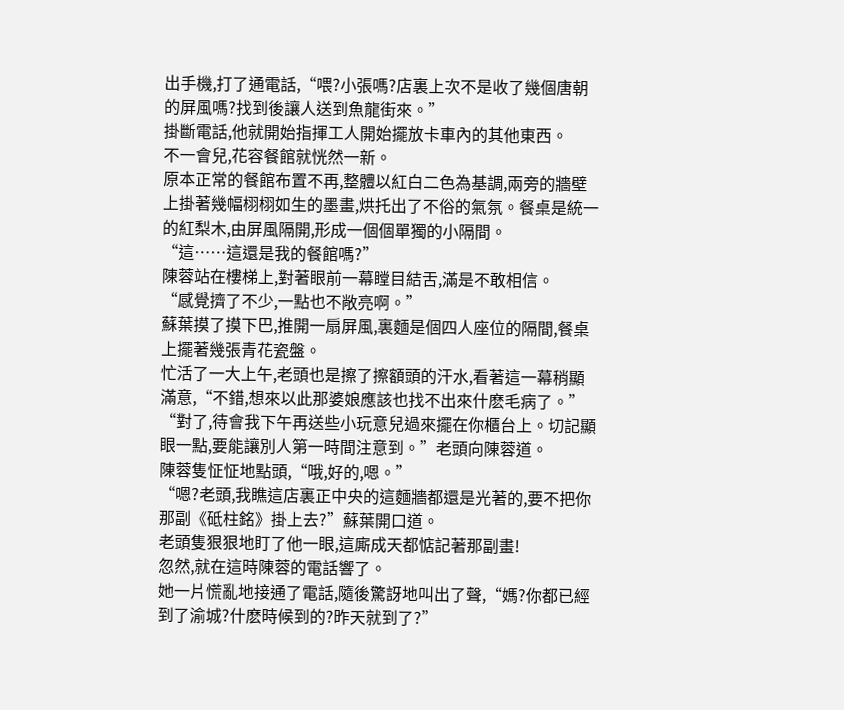出手機,打了通電話,“喂?小張嗎?店裏上次不是收了幾個唐朝的屏風嗎?找到後讓人送到魚龍街來。”
掛斷電話,他就開始指揮工人開始擺放卡車內的其他東西。
不一會兒,花容餐館就恍然一新。
原本正常的餐館布置不再,整體以紅白二色為基調,兩旁的牆壁上掛著幾幅栩栩如生的墨畫,烘托出了不俗的氣氛。餐桌是統一的紅梨木,由屏風隔開,形成一個個單獨的小隔間。
“這……這還是我的餐館嗎?”
陳蓉站在樓梯上,對著眼前一幕瞠目結舌,滿是不敢相信。
“感覺擠了不少,一點也不敞亮啊。”
蘇葉摸了摸下巴,推開一扇屏風,裏麵是個四人座位的隔間,餐桌上擺著幾張青花瓷盤。
忙活了一大上午,老頭也是擦了擦額頭的汗水,看著這一幕稍顯滿意,“不錯,想來以此那婆娘應該也找不出來什麽毛病了。”
“對了,待會我下午再送些小玩意兒過來擺在你櫃台上。切記顯眼一點,要能讓別人第一時間注意到。”老頭向陳蓉道。
陳蓉隻怔怔地點頭,“哦,好的,嗯。”
“嗯?老頭,我瞧這店裏正中央的這麵牆都還是光著的,要不把你那副《砥柱銘》掛上去?”蘇葉開口道。
老頭隻狠狠地盯了他一眼,這廝成天都惦記著那副畫!
忽然,就在這時陳蓉的電話響了。
她一片慌亂地接通了電話,隨後驚訝地叫出了聲,“媽?你都已經到了渝城?什麽時候到的?昨天就到了?”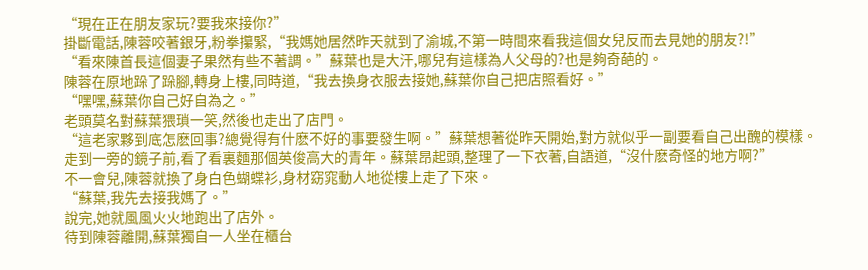“現在正在朋友家玩?要我來接你?”
掛斷電話,陳蓉咬著銀牙,粉拳攥緊,“我媽她居然昨天就到了渝城,不第一時間來看我這個女兒反而去見她的朋友?!”
“看來陳首長這個妻子果然有些不著調。”蘇葉也是大汗,哪兒有這樣為人父母的?也是夠奇葩的。
陳蓉在原地跺了跺腳,轉身上樓,同時道,“我去換身衣服去接她,蘇葉你自己把店照看好。”
“嘿嘿,蘇葉你自己好自為之。”
老頭莫名對蘇葉猥瑣一笑,然後也走出了店門。
“這老家夥到底怎麽回事?總覺得有什麽不好的事要發生啊。”蘇葉想著從昨天開始,對方就似乎一副要看自己出醜的模樣。
走到一旁的鏡子前,看了看裏麵那個英俊高大的青年。蘇葉昂起頭,整理了一下衣著,自語道,“沒什麽奇怪的地方啊?”
不一會兒,陳蓉就換了身白色蝴蝶衫,身材窈窕動人地從樓上走了下來。
“蘇葉,我先去接我媽了。”
說完,她就風風火火地跑出了店外。
待到陳蓉離開,蘇葉獨自一人坐在櫃台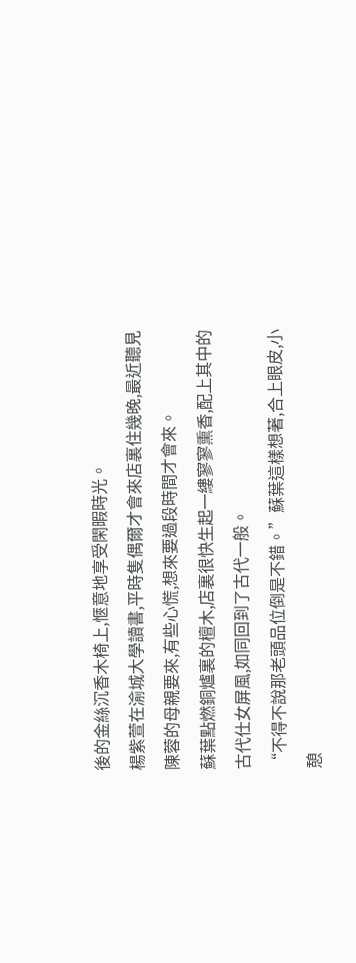後的金絲沉香木椅上,愜意地享受閑暇時光。
楊紫萱在渝城大學讀書,平時隻偶爾才會來店裏住幾晚,最近聽見陳蓉的母親要來,有些心慌,想來要過段時間才會來。
蘇葉點燃銅爐裏的檀木,店裏很快生起一縷寥寥熏香,配上其中的古代仕女屏風,如同回到了古代一般。
“不得不說那老頭品位倒是不錯。”蘇葉這樣想著,合上眼皮,小憩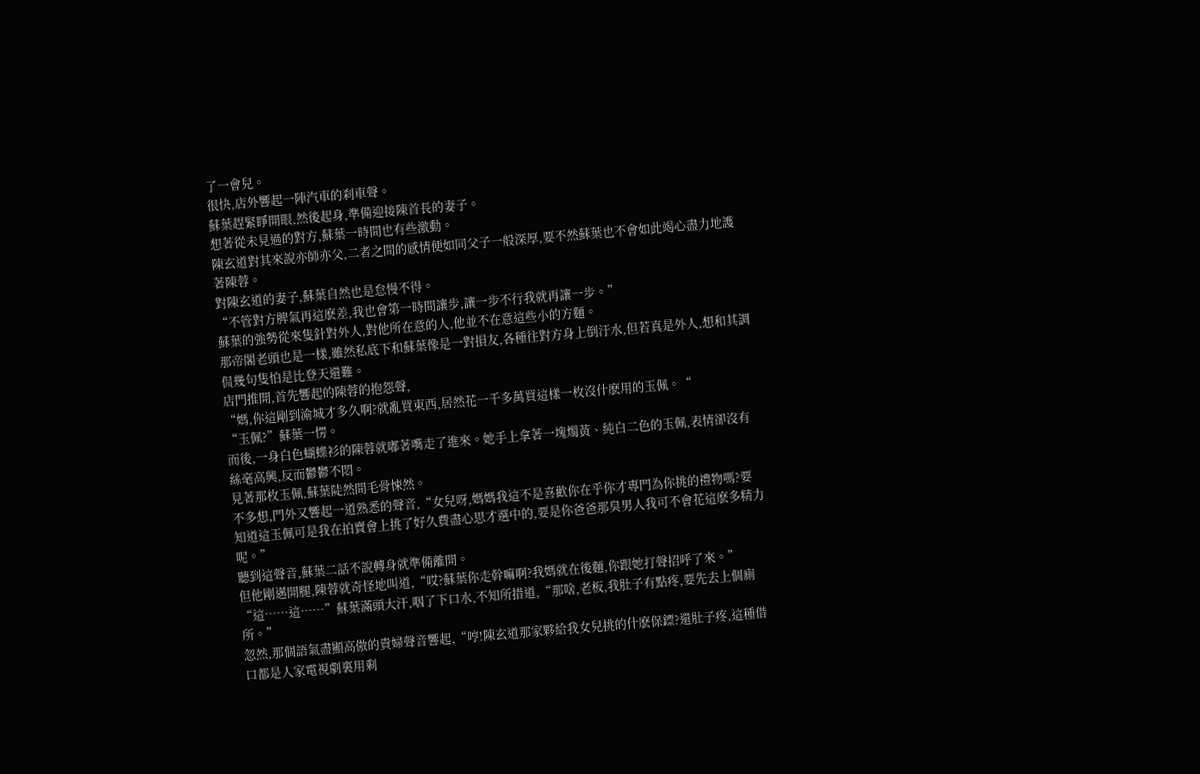了一會兒。
很快,店外響起一陣汽車的刹車聲。
蘇葉趕緊睜開眼,然後起身,準備迎接陳首長的妻子。
想著從未見過的對方,蘇葉一時間也有些激動。
陳玄道對其來說亦師亦父,二者之間的感情便如同父子一般深厚,要不然蘇葉也不會如此竭心盡力地護著陳蓉。
對陳玄道的妻子,蘇葉自然也是怠慢不得。
“不管對方脾氣再這麽差,我也會第一時間讓步,讓一步不行我就再讓一步。”
蘇葉的強勢從來隻針對外人,對他所在意的人,他並不在意這些小的方麵。
那帝閣老頭也是一樣,雖然私底下和蘇葉像是一對損友,各種往對方身上倒汙水,但若真是外人,想和其調侃幾句隻怕是比登天還難。
店門推開,首先響起的陳蓉的抱怨聲,
“媽,你這剛到渝城才多久啊?就亂買東西,居然花一千多萬買這樣一枚沒什麽用的玉佩。“
“玉佩?”蘇葉一愣。
而後,一身白色蝴蝶衫的陳蓉就嘟著嘴走了進來。她手上拿著一塊燭黃、純白二色的玉佩,表情卻沒有絲毫高興,反而鬱鬱不悶。
見著那枚玉佩,蘇葉陡然間毛骨悚然。
不多想,門外又響起一道熟悉的聲音,“女兒呀,媽媽我這不是喜歡你在乎你才專門為你挑的禮物嗎?要知道這玉佩可是我在拍賣會上挑了好久費盡心思才選中的,要是你爸爸那臭男人我可不會花這麽多精力呢。”
聽到這聲音,蘇葉二話不說轉身就準備離開。
但他剛邁開腿,陳蓉就奇怪地叫道,“哎?蘇葉你走幹嘛啊?我媽就在後麵,你跟她打聲招呼了來。”
“這……這……”蘇葉滿頭大汗,咽了下口水,不知所措道,“那啥,老板,我肚子有點疼,要先去上個廁所。”
忽然,那個語氣盡顯高傲的貴婦聲音響起,“哼!陳玄道那家夥給我女兒挑的什麽保鏢?還肚子疼,這種借口都是人家電視劇裏用剩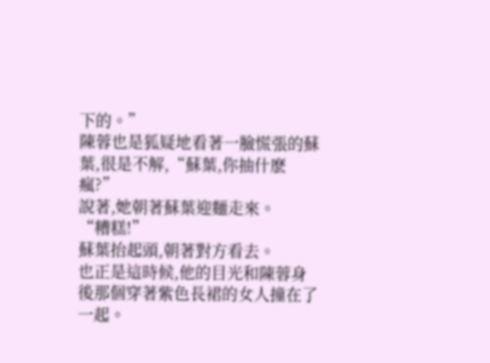下的。”
陳蓉也是狐疑地看著一臉慌張的蘇葉,很是不解,“蘇葉,你抽什麽瘋?”
說著,她朝著蘇葉迎麵走來。
“糟糕!”
蘇葉抬起頭,朝著對方看去。
也正是這時候,他的目光和陳蓉身後那個穿著紫色長裙的女人撞在了一起。